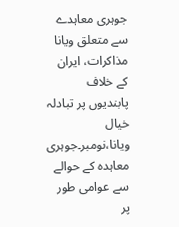جوہری معاہدے سے متعلق ویانا مذاکرات، ایران کے خلاف پابندیوں پر تبادلہ خیال
ویانا،نومبر۔جوہری معاہدہ کے حوالے سے عوامی طور پر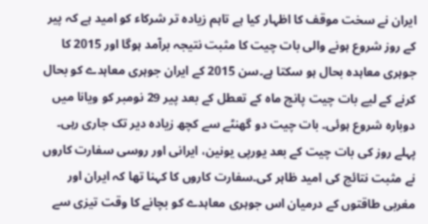ایران نے سخت موقف کا اظہار کیا ہے تاہم زیادہ تر شرکاء کو امید ہے کہ پیر کے روز شروع ہونے والی بات چیت کا مثبت نتیجہ برآمد ہوگا اور 2015 کا جوہری معاہدہ بحال ہو سکتا ہے۔سن 2015 کے ایران جوہری معاہدے کو بحال کرنے کے لیے بات چیت پانچ ماہ کے تعطل کے بعد پیر 29 نومبر کو ویانا میں دوبارہ شروع ہوئی۔ بات چیت دو گھنٹے سے کچھ زیادہ دیر تک جاری رہی۔ پہلے روز کی بات چیت کے بعد یورپی یونین، ایرانی اور روسی سفارت کاروں نے مثبت نتائج کی امید ظاہر کی۔سفارت کاروں کا کہنا تھا کہ ایران اور مغربی طاقتوں کے درمیان اس جوہری معاہدے کو بچانے کا وقت تیزی سے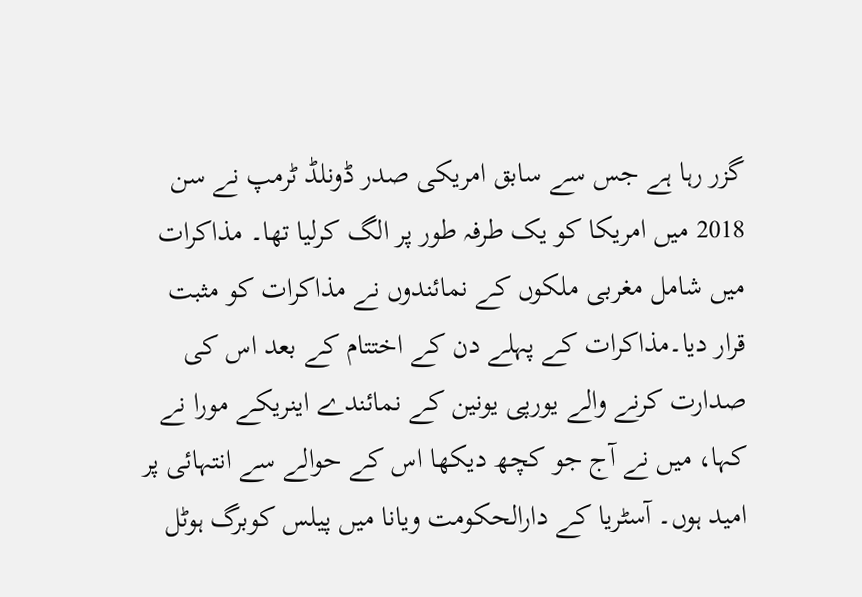گزر رہا ہے جس سے سابق امریکی صدر ڈونلڈ ٹرمپ نے سن 2018 میں امریکا کو یک طرفہ طور پر الگ کرلیا تھا۔ مذاکرات میں شامل مغربی ملکوں کے نمائندوں نے مذاکرات کو مثبت قرار دیا۔مذاکرات کے پہلے دن کے اختتام کے بعد اس کی صدارت کرنے والے یورپی یونین کے نمائندے اینریکے مورا نے کہا، میں نے آج جو کچھ دیکھا اس کے حوالے سے انتہائی پر امید ہوں۔ آسٹریا کے دارالحکومت ویانا میں پیلس کوبرگ ہوٹل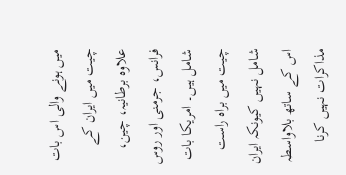میں ہونے والی اس بات چیت میں ایران کے علاوہ برطانیہ، چین، فرانس، جرمنی اور روس شامل ہیں۔ امریکا بات چیت میں براہ راست شامل نہیں کیونکہ ایران اس کے ساتھ بلاواسطہ مذاکرات نہیں کرنا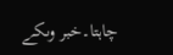چاہتا۔خبر وںکے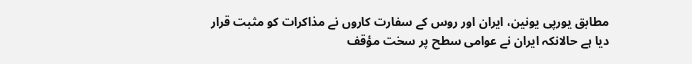مطابق یورپی یونین، ایران اور روس کے سفارت کاروں نے مذاکرات کو مثبت قرار دیا ہے حالانکہ ایران نے عوامی سطح پر سخت مؤقف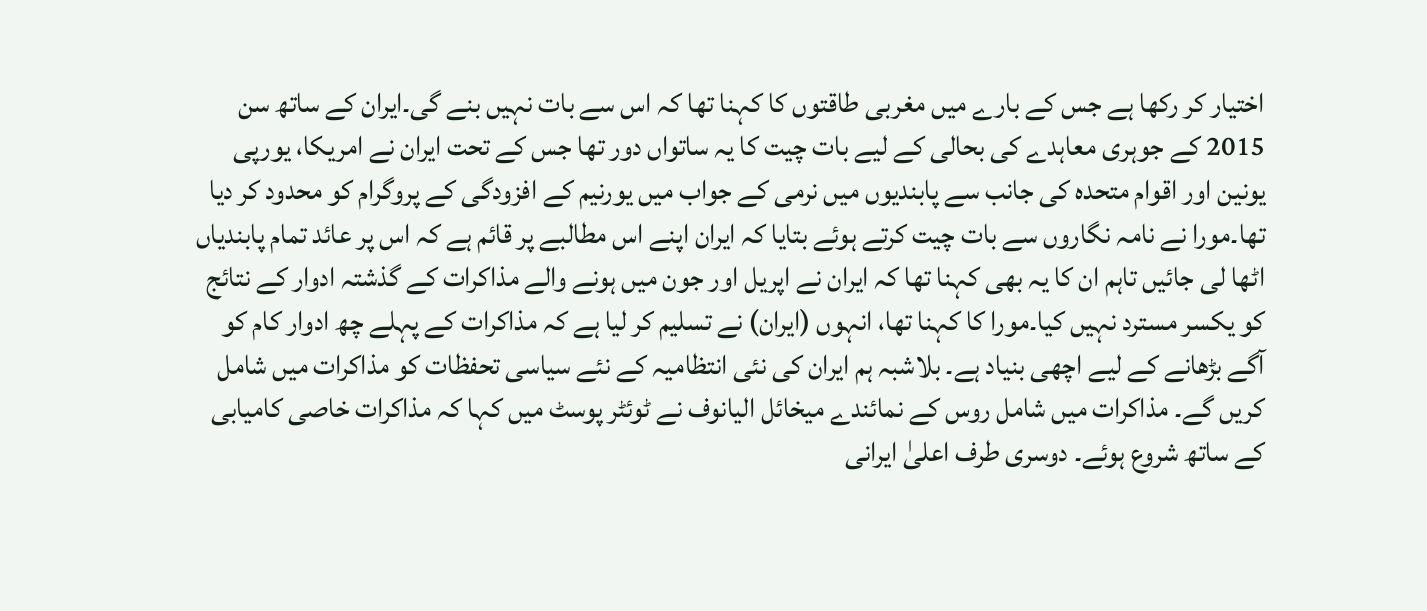اختیار کر رکھا ہے جس کے بارے میں مغربی طاقتوں کا کہنا تھا کہ اس سے بات نہیں بنے گی۔ایران کے ساتھ سن 2015 کے جوہری معاہدے کی بحالی کے لیے بات چیت کا یہ ساتواں دور تھا جس کے تحت ایران نے امریکا، یورپی یونین اور اقوام متحدہ کی جانب سے پابندیوں میں نرمی کے جواب میں یورنیم کے افزودگی کے پروگرام کو محدود کر دیا تھا۔مورا نے نامہ نگاروں سے بات چیت کرتے ہوئے بتایا کہ ایران اپنے اس مطالبے پر قائم ہے کہ اس پر عائد تمام پابندیاں اٹھا لی جائیں تاہم ان کا یہ بھی کہنا تھا کہ ایران نے اپریل اور جون میں ہونے والے مذاکرات کے گذشتہ ادوار کے نتائج کو یکسر مسترد نہیں کیا۔مورا کا کہنا تھا، انہوں (ایران) نے تسلیم کر لیا ہے کہ مذاکرات کے پہلے چھ ادوار کام کو آگے بڑھانے کے لیے اچھی بنیاد ہے۔ بلاشبہ ہم ایران کی نئی انتظامیہ کے نئے سیاسی تحفظات کو مذاکرات میں شامل کریں گے۔ مذاکرات میں شامل روس کے نمائندے میخائل الیانوف نے ٹوئٹر پوسٹ میں کہا کہ مذاکرات خاصی کامیابی کے ساتھ شروع ہوئے۔ دوسری طرف اعلیٰ ایرانی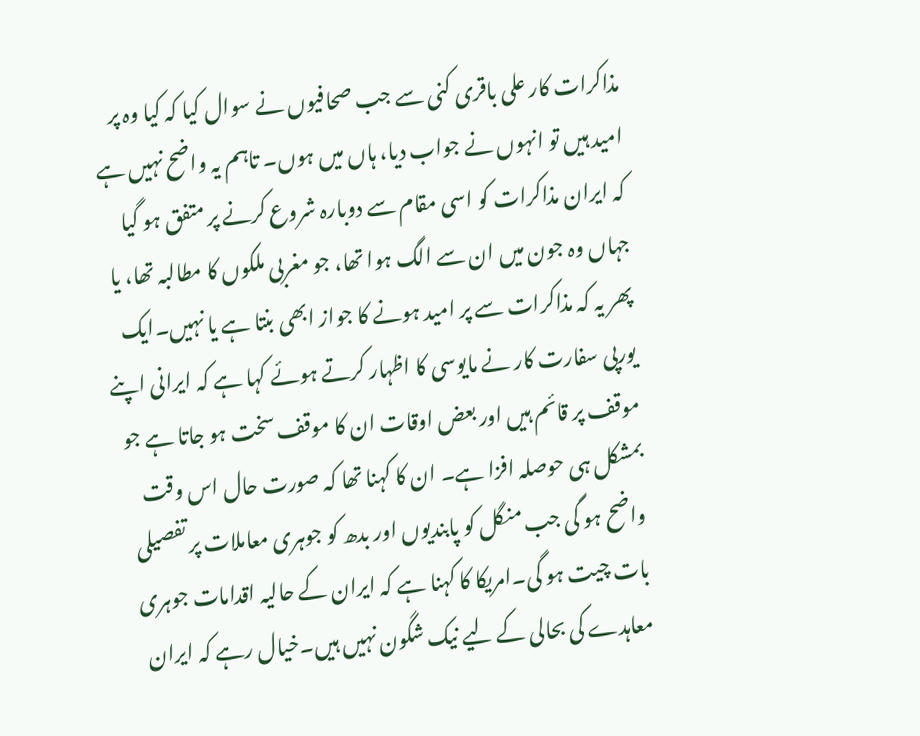مذاکرات کار علی باقری کنی سے جب صحافیوں نے سوال کیا کہ کیا وہ پر امید ہیں تو انہوں نے جواب دیا، ہاں میں ہوں۔ تاہم یہ واضح نہیں ہے کہ ایران مذاکرات کو اسی مقام سے دوبارہ شروع کرنے پر متفق ہو گیا جہاں وہ جون میں ان سے الگ ہوا تھا، جو مغربی ملکوں کا مطالبہ تھا، یا پھر یہ کہ مذاکرات سے پر امید ہونے کا جواز ابھی بنتا ہے یا نہیں۔ایک یورپی سفارت کار نے مایوسی کا اظہار کرتے ہوئے کہا ہے کہ ایرانی اپنے موقف پر قائم ہیں اور بعض اوقات ان کا موقف سخت ہو جاتا ہے جو بمشکل ہی حوصلہ افزا ہے۔ ان کا کہنا تھا کہ صورت حال اس وقت واضح ہو گی جب منگل کو پابندیوں اور بدھ کو جوہری معاملات پر تفصیلی بات چیت ہو گی۔امریکا کا کہنا ہے کہ ایران کے حالیہ اقدامات جوہری معاہدے کی بحالی کے لیے نیک شگون نہیں ہیں۔خیال رہے کہ ایران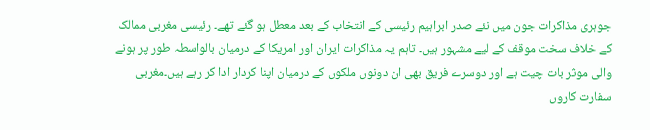جوہری مذاکرات جون میں نئے صدر ابراہیم رئیسی کے انتخاب کے بعد معطل ہو گئے تھے۔ رئیسی مغربی ممالک کے خلاف سخت موقف کے لیے مشہور ہیں۔ تاہم یہ مذاکرات ایران اور امریکا کے درمیان بالواسطہ طور پر ہونے والی موثر بات چیت ہے اور دوسرے فریق بھی ان دونوں ملکوں کے درمیان اپنا کردار ادا کر رہے ہیں۔مغربی سفارت کاروں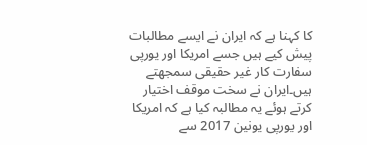کا کہنا ہے کہ ایران نے ایسے مطالبات پیش کیے ہیں جسے امریکا اور یورپی سفارت کار غیر حقیقی سمجھتے ہیں۔ایران نے سخت موقف اختیار کرتے ہوئے یہ مطالبہ کیا ہے کہ امریکا اور یورپی یونین 2017 سے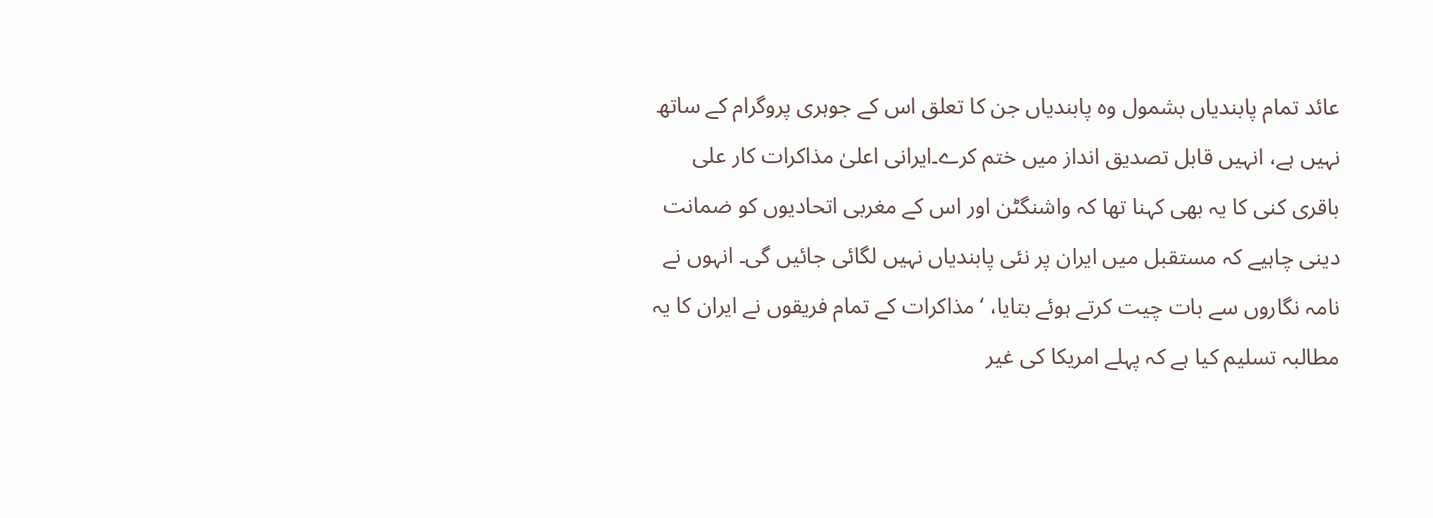عائد تمام پابندیاں بشمول وہ پابندیاں جن کا تعلق اس کے جوہری پروگرام کے ساتھ نہیں ہے، انہیں قابل تصدیق انداز میں ختم کرے۔ایرانی اعلیٰ مذاکرات کار علی باقری کنی کا یہ بھی کہنا تھا کہ واشنگٹن اور اس کے مغربی اتحادیوں کو ضمانت دینی چاہیے کہ مستقبل میں ایران پر نئی پابندیاں نہیں لگائی جائیں گی۔ انہوں نے نامہ نگاروں سے بات چیت کرتے ہوئے بتایا، ‘مذاکرات کے تمام فریقوں نے ایران کا یہ مطالبہ تسلیم کیا ہے کہ پہلے امریکا کی غیر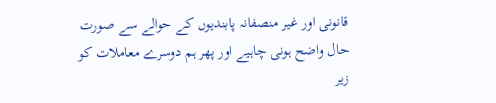قانونی اور غیر منصفانہ پابندیوں کے حوالے سے صورت حال واضح ہونی چاہیے اور پھر ہم دوسرے معاملات کو زیر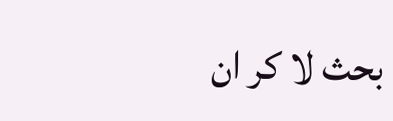بحث لا کر ان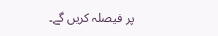پر فیصلہ کریں گے۔